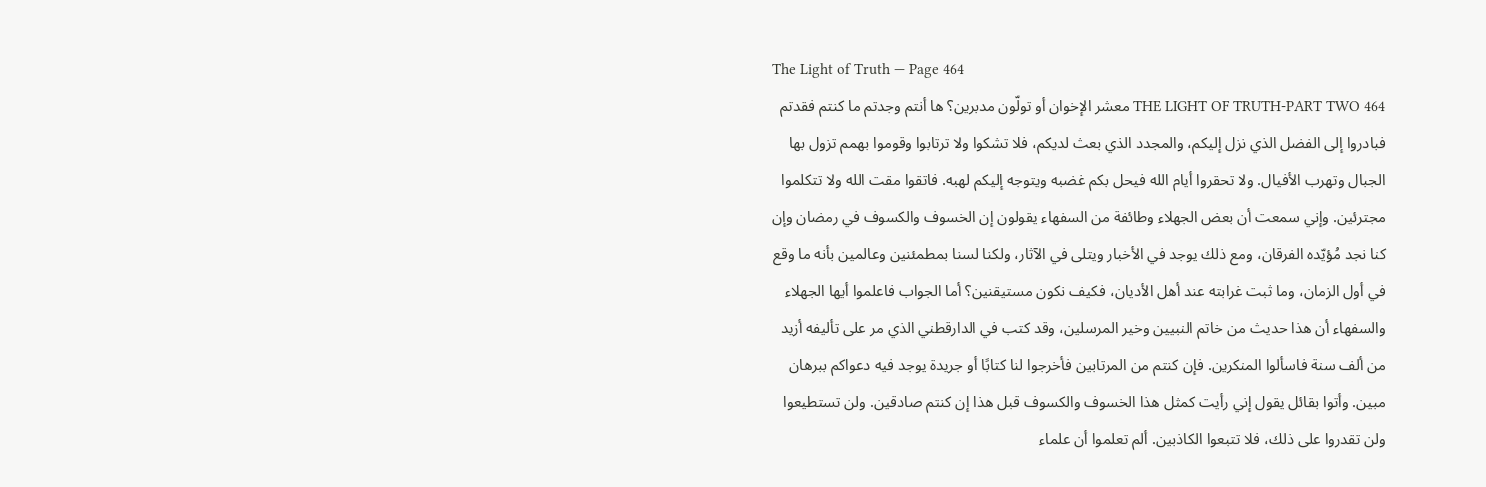The Light of Truth — Page 464
464 THE LIGHT OF TRUTH-PART TWO معشر الإخوان أو تولّون مدبرين؟ ها أنتم وجدتم ما كنتم فقدتم فبادروا إلى الفضل الذي نزل إليكم، والمجدد الذي بعث لديكم، فلا تشكوا ولا ترتابوا وقوموا بهمم تزول بها الجبال وتهرب الأفيال. ولا تحقروا أيام الله فيحل بكم غضبه ويتوجه إليكم لهبه. فاتقوا مقت الله ولا تتكلموا مجترئين. وإني سمعت أن بعض الجهلاء وطائفة من السفهاء يقولون إن الخسوف والكسوف في رمضان وإن كنا نجد مُؤيّده الفرقان، ومع ذلك يوجد في الأخبار ويتلى في الآثار، ولكنا لسنا بمطمئنين وعالمين بأنه ما وقع في أول الزمان، وما ثبت غرابته عند أهل الأديان، فكيف نكون مستيقنين؟ أما الجواب فاعلموا أيها الجهلاء والسفهاء أن هذا حديث من خاتم النبيين وخير المرسلين، وقد كتب في الدارقطني الذي مر على تأليفه أزيد من ألف سنة فاسألوا المنكرين. فإن كنتم من المرتابين فأخرجوا لنا كتابًا أو جريدة يوجد فيه دعواكم ببرهان مبين. وأتوا بقائل يقول إني رأيت كمثل هذا الخسوف والكسوف قبل هذا إن كنتم صادقين. ولن تستطيعوا ولن تقدروا على ذلك، فلا تتبعوا الكاذبين. ألم تعلموا أن علماء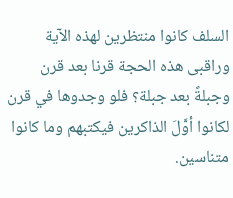السلف كانوا منتظرين لهذه الآية وراقبى هذه الحجة قرنا بعد قرن وجبلةً بعد جبلة؟ فلو وجدوها في قرن لكانوا أوَّلَ الذاكرين فيكتبهم وما كانوا متناسين.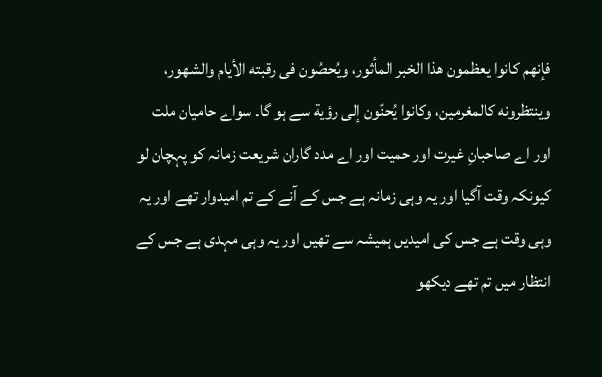فإنهم كانوا يعظمون هذا الخبر المأثور، ويُحصُون فى رقبته الأيام والشهور، وينتظرونه كالمغرمين، وكانوا يُحنّون إلى رؤية سے ہو گا۔ سواے حامیان ملت اور اے صاحبانِ غیرت اور حمیت اور اے مدد گاران شریعت زمانہ کو پہچان لو کیونکہ وقت آگیا اور یہ وہی زمانہ ہے جس کے آنے کے تم امیدوار تھے اور یہ وہی وقت ہے جس کی امیدیں ہمیشہ سے تھیں اور یہ وہی مہدی ہے جس کے انتظار میں تم تھے دیکھو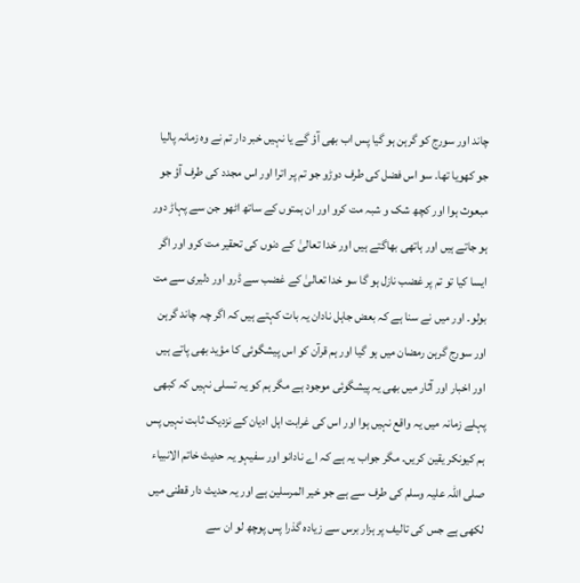چاند اور سورج کو گرہن ہو گیا پس اب بھی آؤ گے یا نہیں خبر دار تم نے وہ زمانہ پالیا جو کھویا تھا۔ سو اس فضل کی طرف دوڑو جو تم پر اترا اور اس مجدد کی طرف آؤ جو مبعوث ہوا اور کچھ شک و شبہ مت کرو اور ان ہمتوں کے ساتھ اٹھو جن سے پہاڑ دور ہو جاتے ہیں اور ہاتھی بھاگتے ہیں اور خدا تعالیٰ کے دنوں کی تحقیر مت کرو اور اگر ایسا کیا تو تم پر غضب نازل ہو گا سو خدا تعالیٰ کے غضب سے ڈرو اور دلیری سے مت بولو۔ اور میں نے سنا ہے کہ بعض جاہل نادان یہ بات کہتے ہیں کہ اگر چہ چاند گرہن اور سورج گرہن رمضان میں ہو گیا اور ہم قرآن کو اس پیشگوئی کا مؤید بھی پاتے ہیں اور اخبار اور آثار میں بھی یہ پیشگوئی موجود ہے مگر ہم کو یہ تسلی نہیں کہ کبھی پہلے زمانہ میں یہ واقع نہیں ہوا اور اس کی غرابت اہل ادیان کے نزدیک ثابت نہیں پس ہم کیونکر یقین کریں۔ مگر جواب یہ ہے کہ اے نادانو اور سفیہو یہ حدیث خاتم الانبیاء صلی اللہ علیہ وسلم کی طرف سے ہے جو خیر المرسلین ہے اور یہ حدیث دار قطنی میں لکھی ہے جس کی تالیف پر ہزار برس سے زیادہ گذرا پس پوچھ لو ان سے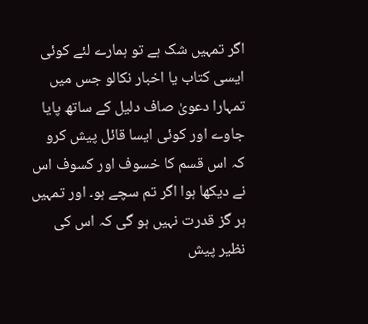اگر تمہیں شک ہے تو ہمارے لئے کوئی ایسی کتاب یا اخبار نکالو جس میں تمہارا دعویٰ صاف دلیل کے ساتھ پایا جاوے اور کوئی ایسا قائل پیش کرو کہ اس قسم کا خسوف اور کسوف اس نے دیکھا ہوا اگر تم سچے ہو۔ اور تمہیں ہر گز قدرت نہیں ہو گی کہ اس کی نظیر پیش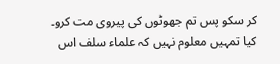کر سکو پس تم جھوٹوں کی پیروی مت کرو۔ کیا تمہیں معلوم نہیں کہ علماء سلف اس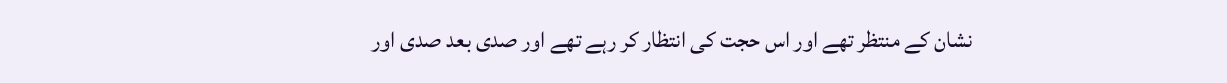نشان کے منتظر تھے اور اس حجت کی انتظار کر رہے تھے اور صدی بعد صدی اور